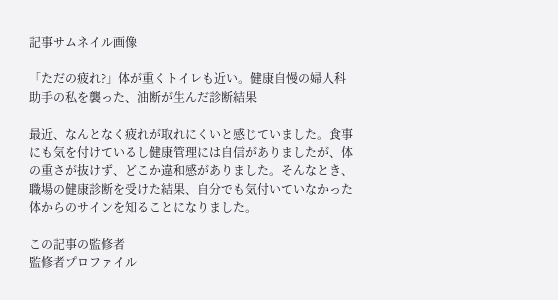記事サムネイル画像

「ただの疲れ?」体が重くトイレも近い。健康自慢の婦人科助手の私を襲った、油断が生んだ診断結果

最近、なんとなく疲れが取れにくいと感じていました。食事にも気を付けているし健康管理には自信がありましたが、体の重さが抜けず、どこか違和感がありました。そんなとき、職場の健康診断を受けた結果、自分でも気付いていなかった体からのサインを知ることになりました。

この記事の監修者
監修者プロファイル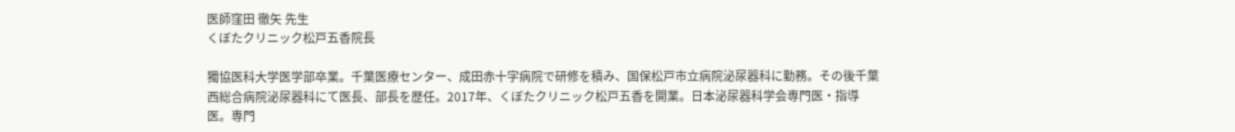医師窪田 徹矢 先生
くぼたクリニック松戸五香院長

獨協医科大学医学部卒業。千葉医療センター、成田赤十字病院で研修を積み、国保松戸市立病院泌尿器科に勤務。その後千葉西総合病院泌尿器科にて医長、部長を歴任。2017年、くぼたクリニック松戸五香を開業。日本泌尿器科学会専門医・指導医。専門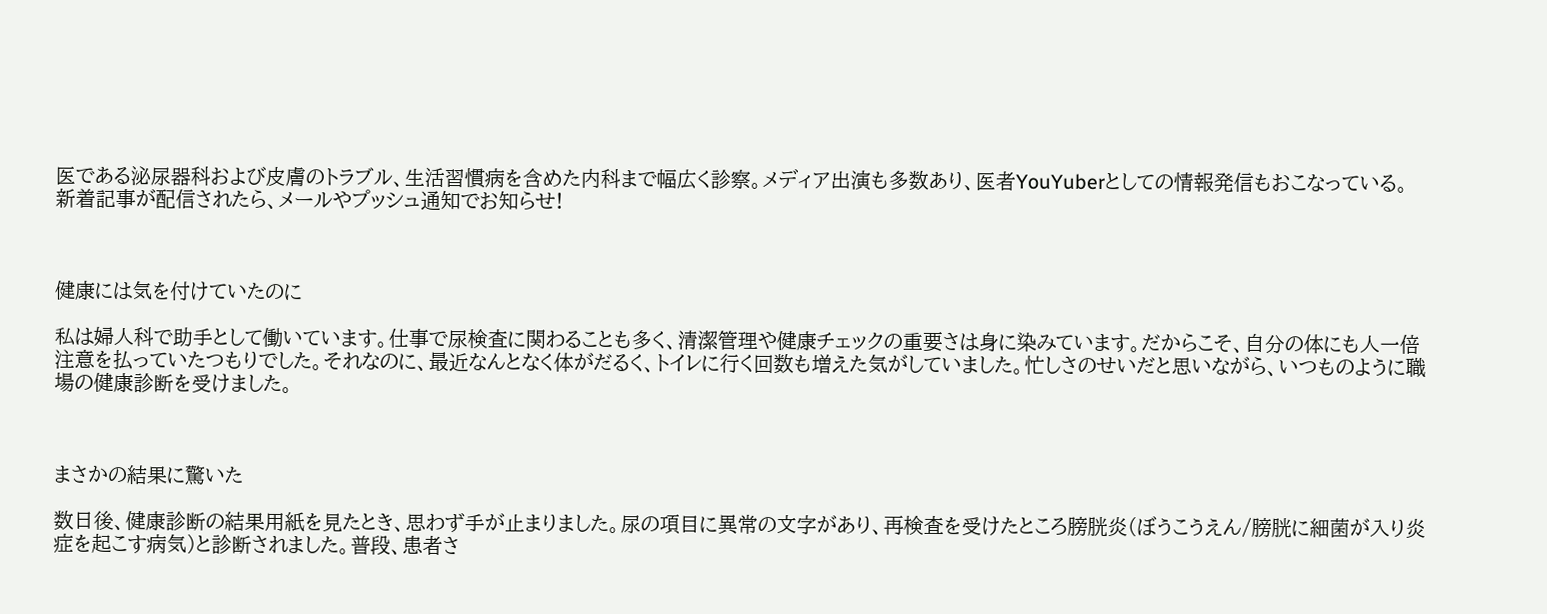医である泌尿器科および皮膚のトラブル、生活習慣病を含めた内科まで幅広く診察。メディア出演も多数あり、医者YouYuberとしての情報発信もおこなっている。
新着記事が配信されたら、メールやプッシュ通知でお知らせ!



健康には気を付けていたのに

私は婦人科で助手として働いています。仕事で尿検査に関わることも多く、清潔管理や健康チェックの重要さは身に染みています。だからこそ、自分の体にも人一倍注意を払っていたつもりでした。それなのに、最近なんとなく体がだるく、トイレに行く回数も増えた気がしていました。忙しさのせいだと思いながら、いつものように職場の健康診断を受けました。



まさかの結果に驚いた

数日後、健康診断の結果用紙を見たとき、思わず手が止まりました。尿の項目に異常の文字があり、再検査を受けたところ膀胱炎(ぼうこうえん/膀胱に細菌が入り炎症を起こす病気)と診断されました。普段、患者さ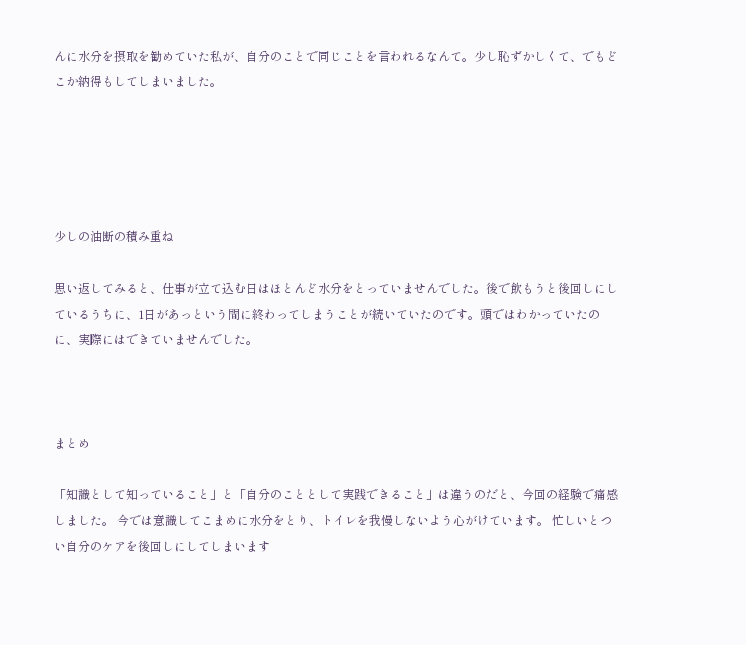んに水分を摂取を勧めていた私が、自分のことで同じことを言われるなんて。少し恥ずかしくて、でもどこか納得もしてしまいました。





少しの油断の積み重ね

思い返してみると、仕事が立て込む日はほとんど水分をとっていませんでした。後で飲もうと後回しにしているうちに、1日があっという間に終わってしまうことが続いていたのです。頭ではわかっていたのに、実際にはできていませんでした。



まとめ

「知識として知っていること」と「自分のこととして実践できること」は違うのだと、今回の経験で痛感しました。 今では意識してこまめに水分をとり、トイレを我慢しないよう心がけています。 忙しいとつい自分のケアを後回しにしてしまいます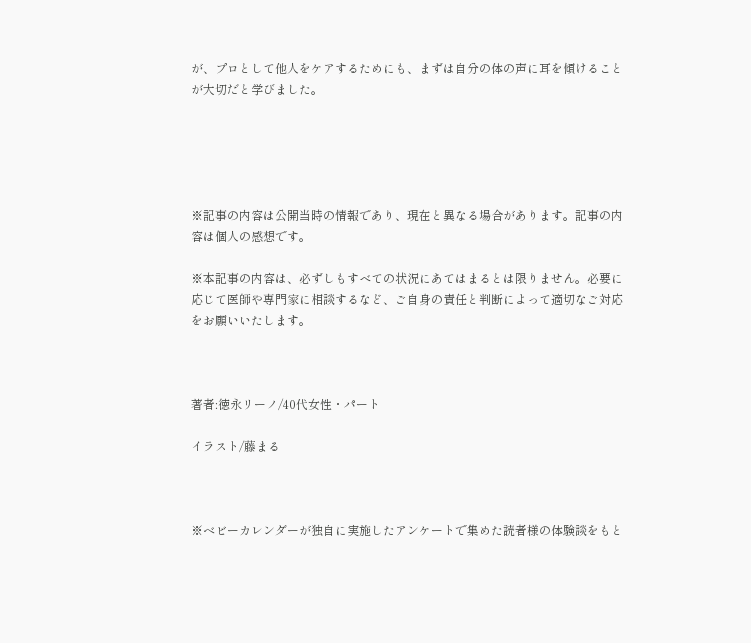が、プロとして他人をケアするためにも、まずは自分の体の声に耳を傾けることが大切だと学びました。





※記事の内容は公開当時の情報であり、現在と異なる場合があります。記事の内容は個人の感想です。

※本記事の内容は、必ずしもすべての状況にあてはまるとは限りません。必要に応じて医師や専門家に相談するなど、ご自身の責任と判断によって適切なご対応をお願いいたします。



著者:徳永リーノ/40代女性・パート

イラスト/藤まる



※ベビーカレンダーが独自に実施したアンケートで集めた読者様の体験談をもと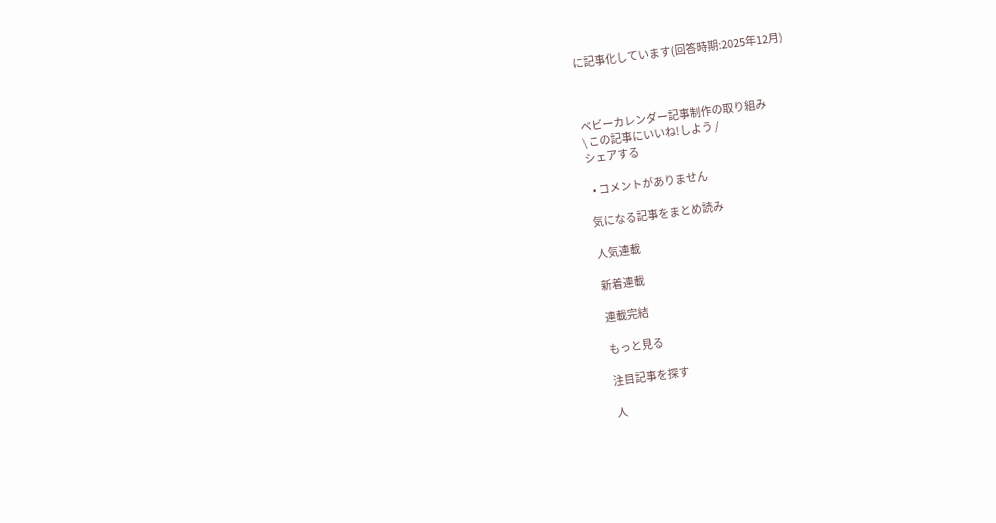に記事化しています(回答時期:2025年12月)



ベビーカレンダー記事制作の取り組み
\ この記事にいいね!しよう /
シェアする

  • コメントがありません

気になる記事をまとめ読み

人気連載

新着連載

連載完結

もっと見る

注目記事を探す

人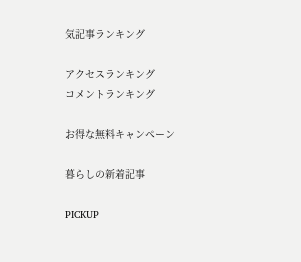気記事ランキング

アクセスランキング
コメントランキング

お得な無料キャンペーン

暮らしの新着記事

PICKUP